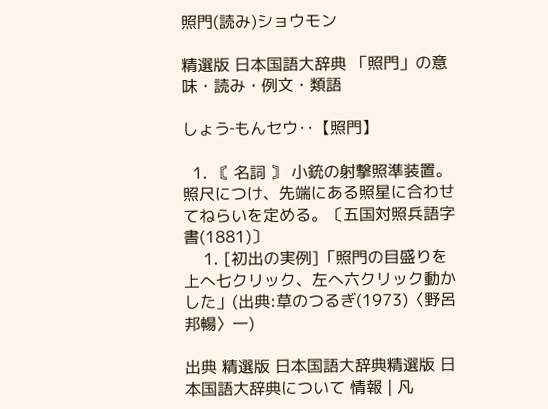照門(読み)ショウモン

精選版 日本国語大辞典 「照門」の意味・読み・例文・類語

しょう‐もんセウ‥【照門】

  1. 〘 名詞 〙 小銃の射撃照準装置。照尺につけ、先端にある照星に合わせてねらいを定める。〔五国対照兵語字書(1881)〕
    1. [初出の実例]「照門の目盛りを上へ七クリック、左へ六クリック動かした」(出典:草のつるぎ(1973)〈野呂邦暢〉一)

出典 精選版 日本国語大辞典精選版 日本国語大辞典について 情報 | 凡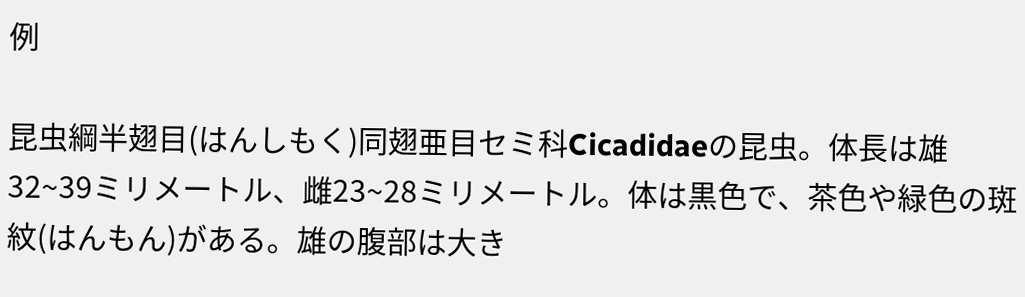例

昆虫綱半翅目(はんしもく)同翅亜目セミ科Cicadidaeの昆虫。体長は雄32~39ミリメートル、雌23~28ミリメートル。体は黒色で、茶色や緑色の斑紋(はんもん)がある。雄の腹部は大き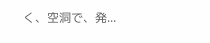く、空洞で、発...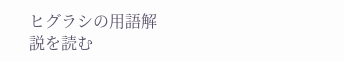ヒグラシの用語解説を読む